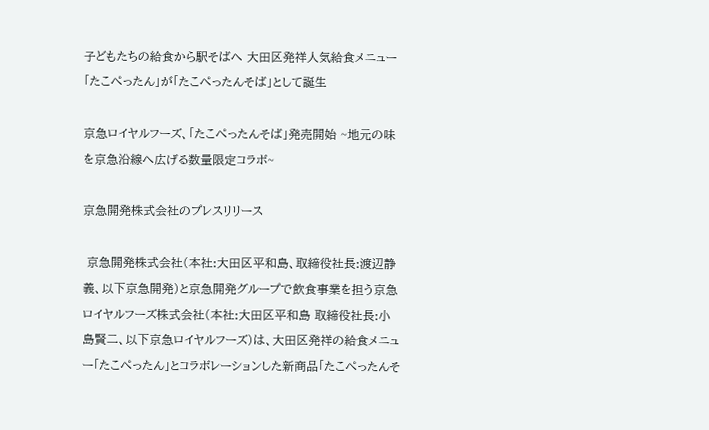子どもたちの給食から駅そばへ 大田区発祥人気給食メニュー「たこぺったん」が「たこぺったんそば」として誕生

京急ロイヤルフーズ、「たこぺったんそば」発売開始 ~地元の味を京急沿線へ広げる数量限定コラボ~

京急開発株式会社のプレスリリース

 京急開発株式会社(本社:大田区平和島、取締役社長:渡辺静義、以下京急開発)と京急開発グループで飲食事業を担う京急ロイヤルフーズ株式会社(本社:大田区平和島 取締役社長:小島賢二、以下京急ロイヤルフーズ)は、大田区発祥の給食メニュー「たこぺったん」とコラボレーションした新商品「たこぺったんそ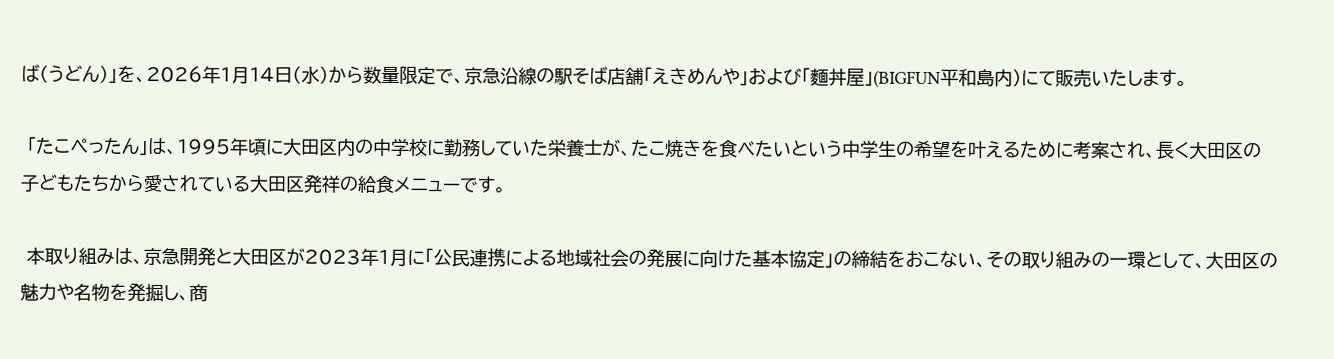ば(うどん)」を、2026年1月14日(水)から数量限定で、京急沿線の駅そば店舗「えきめんや」および「麵丼屋」(BIGFUN平和島内)にて販売いたします。

 「たこぺったん」は、1995年頃に大田区内の中学校に勤務していた栄養士が、たこ焼きを食べたいという中学生の希望を叶えるために考案され、長く大田区の子どもたちから愛されている大田区発祥の給食メニューです。

 本取り組みは、京急開発と大田区が2023年1月に「公民連携による地域社会の発展に向けた基本協定」の締結をおこない、その取り組みの一環として、大田区の魅力や名物を発掘し、商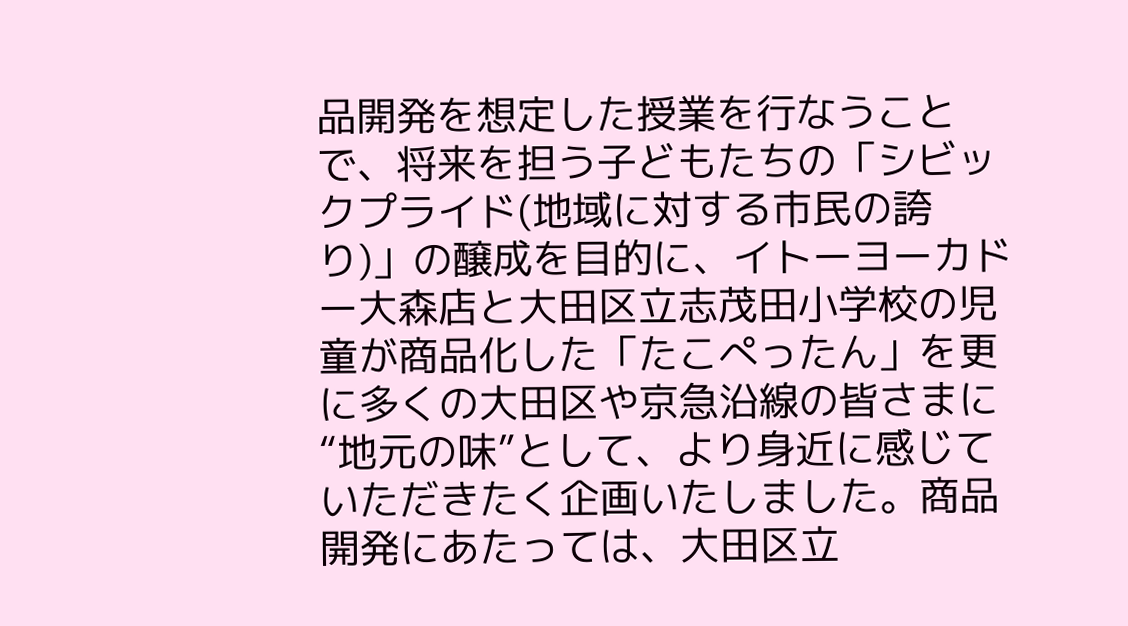品開発を想定した授業を行なうことで、将来を担う子どもたちの「シビックプライド(地域に対する市民の誇り)」の醸成を目的に、イトーヨーカドー大森店と大田区立志茂田小学校の児童が商品化した「たこぺったん」を更に多くの大田区や京急沿線の皆さまに“地元の味”として、より身近に感じていただきたく企画いたしました。商品開発にあたっては、大田区立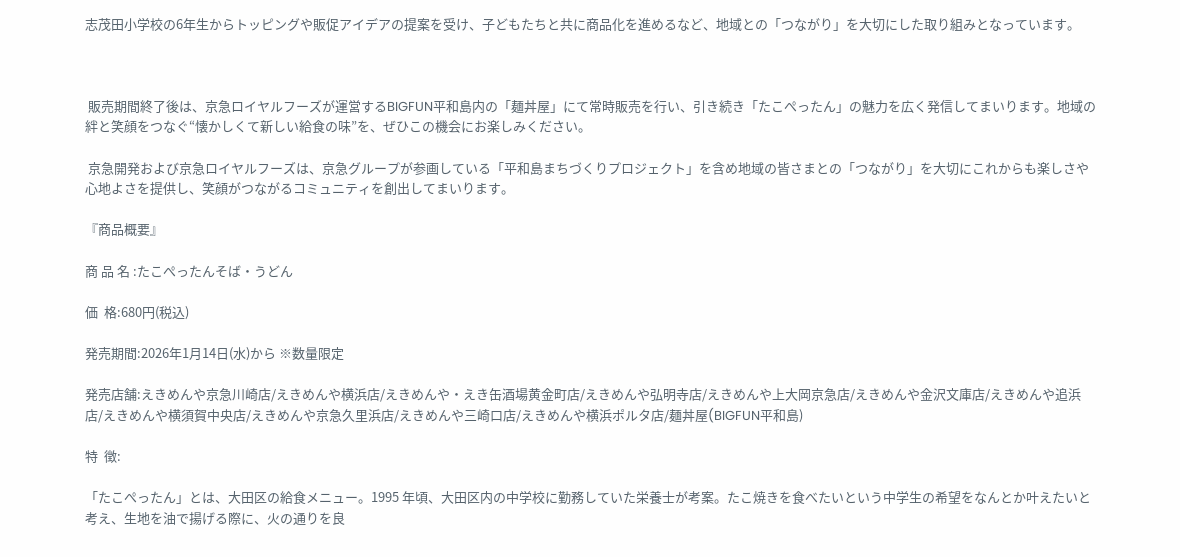志茂田小学校の6年生からトッピングや販促アイデアの提案を受け、子どもたちと共に商品化を進めるなど、地域との「つながり」を大切にした取り組みとなっています。



 販売期間終了後は、京急ロイヤルフーズが運営するBIGFUN平和島内の「麺丼屋」にて常時販売を行い、引き続き「たこぺったん」の魅力を広く発信してまいります。地域の絆と笑顔をつなぐ“懐かしくて新しい給食の味”を、ぜひこの機会にお楽しみください。

 京急開発および京急ロイヤルフーズは、京急グループが参画している「平和島まちづくりプロジェクト」を含め地域の皆さまとの「つながり」を大切にこれからも楽しさや心地よさを提供し、笑顔がつながるコミュニティを創出してまいります。

『商品概要』

商 品 名 :たこぺったんそば・うどん

価  格:680円(税込)

発売期間:2026年1月14日(水)から ※数量限定

発売店舗:えきめんや京急川崎店/えきめんや横浜店/えきめんや・えき缶酒場黄金町店/えきめんや弘明寺店/えきめんや上大岡京急店/えきめんや金沢文庫店/えきめんや追浜店/えきめんや横須賀中央店/えきめんや京急久里浜店/えきめんや三崎口店/えきめんや横浜ポルタ店/麺丼屋(BIGFUN平和島)

特  徴:

「たこぺったん」とは、大田区の給食メニュー。1995 年頃、大田区内の中学校に勤務していた栄養士が考案。たこ焼きを食べたいという中学生の希望をなんとか叶えたいと考え、生地を油で揚げる際に、火の通りを良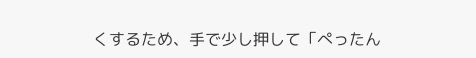くするため、手で少し押して「ぺったん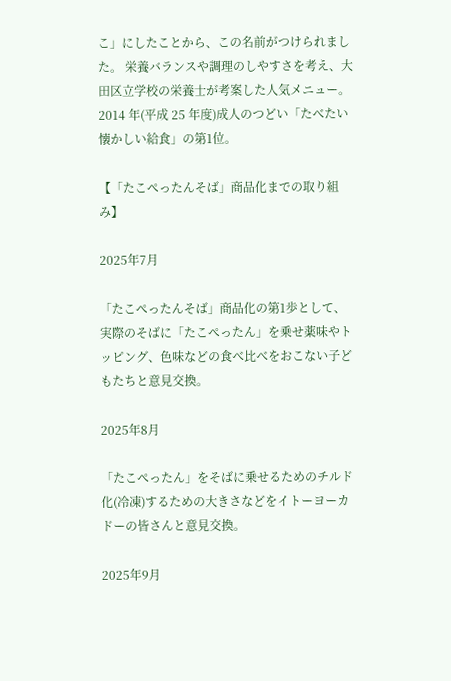こ」にしたことから、この名前がつけられました。 栄養バランスや調理のしやすさを考え、大田区立学校の栄養士が考案した人気メニュー。2014 年(平成 25 年度)成人のつどい「たべたい懐かしい給食」の第1位。

【「たこぺったんそば」商品化までの取り組み】

2025年7月

「たこぺったんそば」商品化の第1歩として、実際のそばに「たこぺったん」を乗せ薬味やトッピング、色味などの食べ比べをおこない子どもたちと意見交換。

2025年8月

「たこぺったん」をそばに乗せるためのチルド化(冷凍)するための大きさなどをイトーヨーカドーの皆さんと意見交換。

2025年9月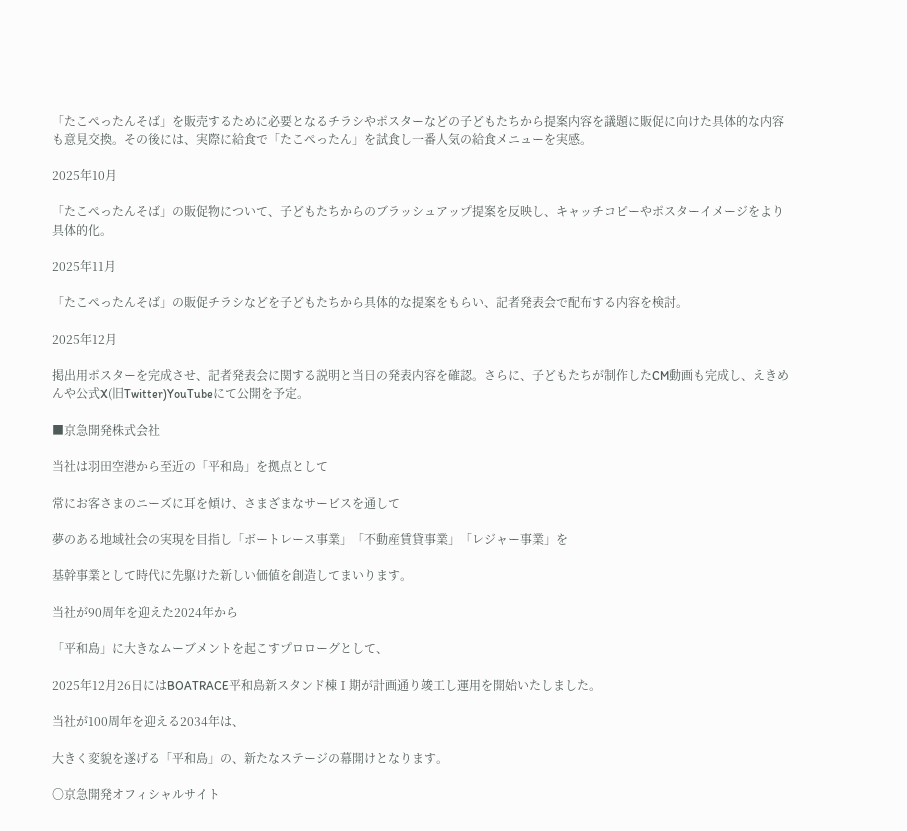「たこぺったんそば」を販売するために必要となるチラシやポスターなどの子どもたちから提案内容を議題に販促に向けた具体的な内容も意見交換。その後には、実際に給食で「たこぺったん」を試食し一番人気の給食メニューを実感。

2025年10月

「たこぺったんそば」の販促物について、子どもたちからのブラッシュアップ提案を反映し、キャッチコピーやポスターイメージをより具体的化。

2025年11月

「たこぺったんそば」の販促チラシなどを子どもたちから具体的な提案をもらい、記者発表会で配布する内容を検討。

2025年12月

掲出用ポスターを完成させ、記者発表会に関する説明と当日の発表内容を確認。さらに、子どもたちが制作したCM動画も完成し、えきめんや公式X(旧Twitter)YouTubeにて公開を予定。

■京急開発株式会社

当社は羽田空港から至近の「平和島」を拠点として

常にお客さまのニーズに耳を傾け、さまざまなサービスを通して

夢のある地域社会の実現を目指し「ボートレース事業」「不動産賃貸事業」「レジャー事業」を

基幹事業として時代に先駆けた新しい価値を創造してまいります。

当社が90周年を迎えた2024年から

「平和島」に大きなムーブメントを起こすプロローグとして、

2025年12月26日にはBOATRACE平和島新スタンド棟Ⅰ期が計画通り竣工し運用を開始いたしました。

当社が100周年を迎える2034年は、

大きく変貌を遂げる「平和島」の、新たなステージの幕開けとなります。

〇京急開発オフィシャルサイト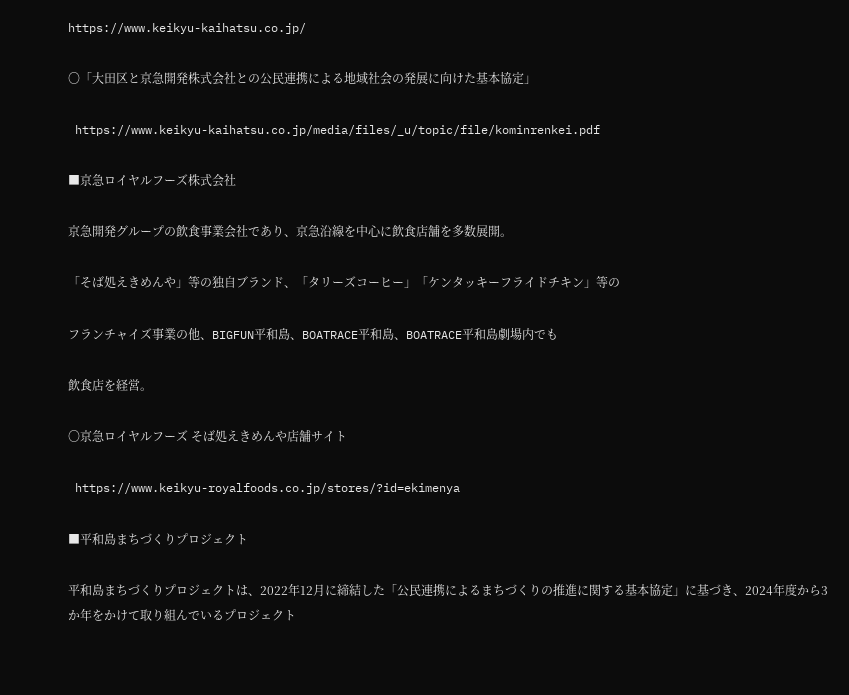https://www.keikyu-kaihatsu.co.jp/

〇「大田区と京急開発株式会社との公民連携による地域社会の発展に向けた基本協定」

 https://www.keikyu-kaihatsu.co.jp/media/files/_u/topic/file/kominrenkei.pdf

■京急ロイヤルフーズ株式会社

京急開発グループの飲食事業会社であり、京急沿線を中心に飲食店舗を多数展開。

「そば処えきめんや」等の独自ブランド、「タリーズコーヒー」「ケンタッキーフライドチキン」等の

フランチャイズ事業の他、BIGFUN平和島、BOATRACE平和島、BOATRACE平和島劇場内でも

飲食店を経営。

〇京急ロイヤルフーズ そば処えきめんや店舗サイト

 https://www.keikyu-royalfoods.co.jp/stores/?id=ekimenya

■平和島まちづくりプロジェクト

平和島まちづくりプロジェクトは、2022年12月に締結した「公民連携によるまちづくりの推進に関する基本協定」に基づき、2024年度から3か年をかけて取り組んでいるプロジェクト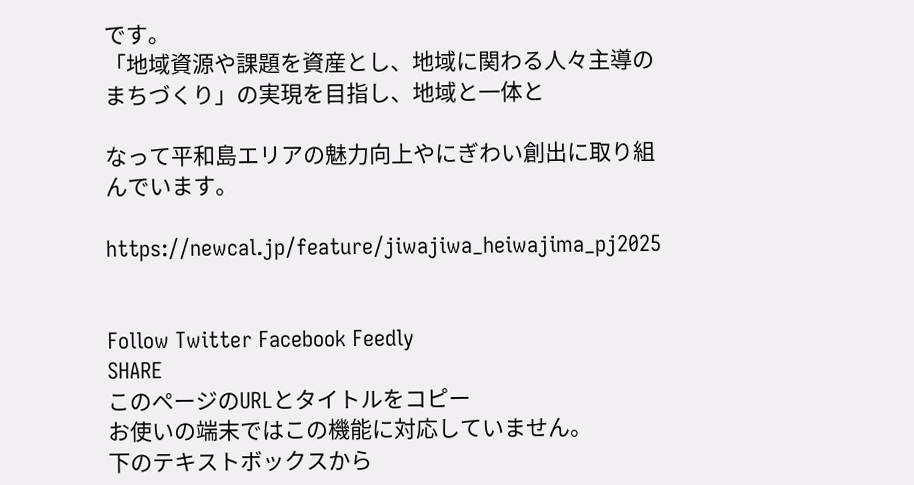です。
「地域資源や課題を資産とし、地域に関わる人々主導のまちづくり」の実現を目指し、地域と一体と

なって平和島エリアの魅力向上やにぎわい創出に取り組んでいます。

https://newcal.jp/feature/jiwajiwa_heiwajima_pj2025


Follow Twitter Facebook Feedly
SHARE
このページのURLとタイトルをコピー
お使いの端末ではこの機能に対応していません。
下のテキストボックスから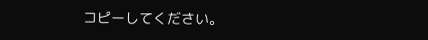コピーしてください。